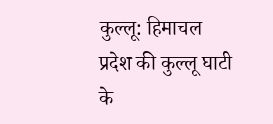कुल्लू: हिमाचल प्रदेश की कुल्लू घाटी के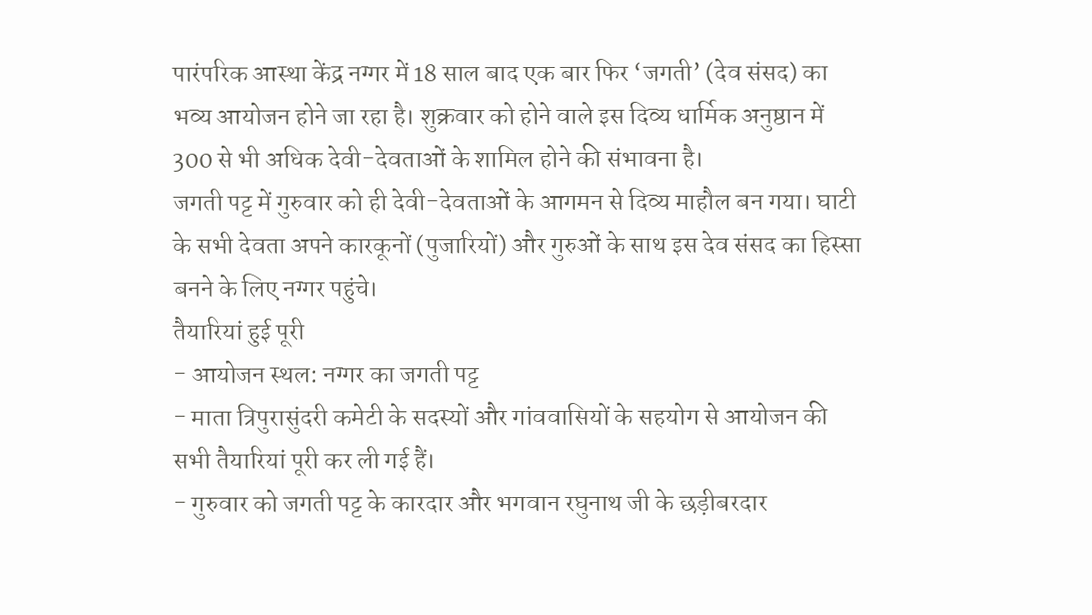पारंपरिक आस्था केंद्र नग्गर में 18 साल बाद एक बार फिर ‘जगती’ (देव संसद) का भव्य आयोजन होने जा रहा है। शुक्रवार को होने वाले इस दिव्य धार्मिक अनुष्ठान में 300 से भी अधिक देवी-देवताओं के शामिल होने की संभावना है।
जगती पट्ट में गुरुवार को ही देवी-देवताओं के आगमन से दिव्य माहौल बन गया। घाटी के सभी देवता अपने कारकूनों (पुजारियों) और गुरुओं के साथ इस देव संसद का हिस्सा बनने के लिए नग्गर पहुंचे।
तैयारियां हुई पूरी
- आयोजन स्थल: नग्गर का जगती पट्ट
- माता त्रिपुरासुंदरी कमेटी के सदस्यों और गांववासियों के सहयोग से आयोजन की सभी तैयारियां पूरी कर ली गई हैं।
- गुरुवार को जगती पट्ट के कारदार और भगवान रघुनाथ जी के छड़ीबरदार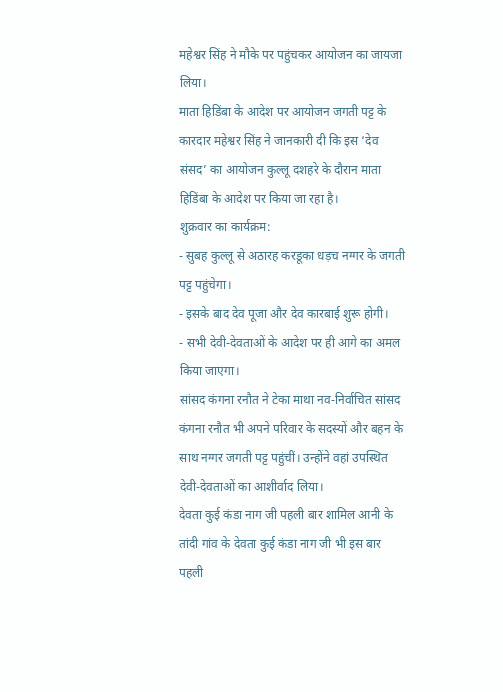महेश्वर सिंह ने मौके पर पहुंचकर आयोजन का जायजा लिया।
माता हिडिंबा के आदेश पर आयोजन जगती पट्ट के कारदार महेश्वर सिंह ने जानकारी दी कि इस ‘देव संसद’ का आयोजन कुल्लू दशहरे के दौरान माता हिडिंबा के आदेश पर किया जा रहा है।
शुक्रवार का कार्यक्रम:
- सुबह कुल्लू से अठारह करडूका धड़च नग्गर के जगती पट्ट पहुंचेगा।
- इसके बाद देव पूजा और देव कारबाई शुरू होगी।
- सभी देवी-देवताओं के आदेश पर ही आगे का अमल किया जाएगा।
सांसद कंगना रनौत ने टेका माथा नव-निर्वाचित सांसद कंगना रनौत भी अपने परिवार के सदस्यों और बहन के साथ नग्गर जगती पट्ट पहुंचीं। उन्होंने वहां उपस्थित देवी-देवताओं का आशीर्वाद लिया।
देवता कुई कंडा नाग जी पहली बार शामिल आनी के तांदी गांव के देवता कुई कंडा नाग जी भी इस बार पहली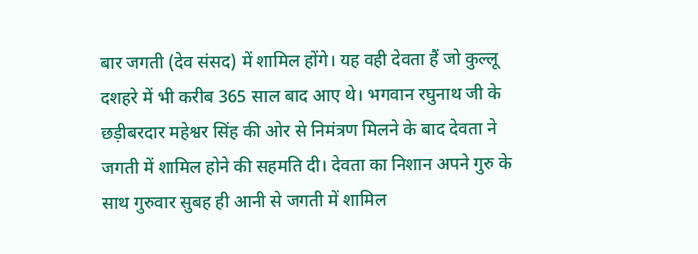बार जगती (देव संसद) में शामिल होंगे। यह वही देवता हैं जो कुल्लू दशहरे में भी करीब 365 साल बाद आए थे। भगवान रघुनाथ जी के छड़ीबरदार महेश्वर सिंह की ओर से निमंत्रण मिलने के बाद देवता ने जगती में शामिल होने की सहमति दी। देवता का निशान अपने गुरु के साथ गुरुवार सुबह ही आनी से जगती में शामिल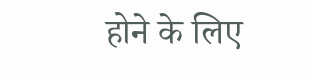होने के लिए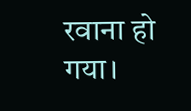रवाना हो गया।